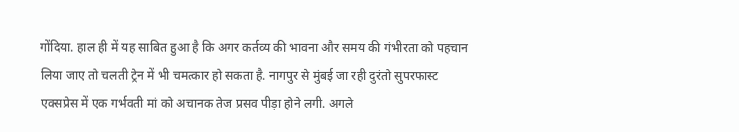गोंदिया. हाल ही में यह साबित हुआ है कि अगर कर्तव्य की भावना और समय की गंभीरता को पहचान लिया जाए तो चलती ट्रेन में भी चमत्कार हो सकता है. नागपुर से मुंबई जा रही दुरंतो सुपरफास्ट एक्सप्रेस में एक गर्भवती मां को अचानक तेज प्रसव पीड़ा होने लगी. अगले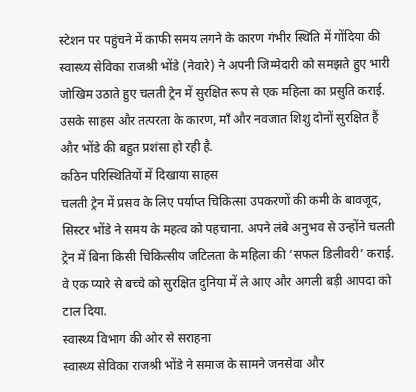स्टेशन पर पहुंचने में काफी समय लगने के कारण गंभीर स्थिति में गोंदिया की स्वास्थ्य सेविका राजश्री भोंडे (नेवारे) ने अपनी जिम्मेदारी को समझते हुए भारी जोखिम उठाते हुए चलती ट्रेन में सुरक्षित रूप से एक महिला का प्रसुति कराई. उसके साहस और तत्परता के कारण, माँ और नवजात शिशु दोनों सुरक्षित हैं और भोंडे की बहुत प्रशंसा हो रही है.
कठिन परिस्थितियों में दिखाया साहस
चलती ट्रेन में प्रसव के लिए पर्याप्त चिकित्सा उपकरणों की कमी के बावजूद, सिस्टर भोंडे ने समय के महत्व को पहचाना. अपने लंबे अनुभव से उन्होंने चलती ट्रेन में बिना किसी चिकित्सीय जटिलता के महिला की ‘सफल डिलीवरी’ कराई. वे एक प्यारे से बच्चे को सुरक्षित दुनिया में ले आए और अगली बड़ी आपदा को टाल दिया.
स्वास्थ्य विभाग की ओर से सराहना
स्वास्थ्य सेविका राजश्री भोंडे ने समाज के सामने जनसेवा और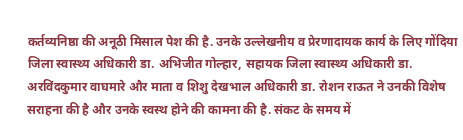कर्तव्यनिष्ठा की अनूठी मिसाल पेश की है. उनके उल्लेखनीय व प्रेरणादायक कार्य के लिए गोंदिया जिला स्वास्थ्य अधिकारी डा. अभिजीत गोल्हार, सहायक जिला स्वास्थ्य अधिकारी डा. अरविंदकुमार वाघमारे और माता व शिशु देखभाल अधिकारी डा. रोशन राऊत ने उनकी विशेष सराहना की है और उनके स्वस्थ होने की कामना की है. संकट के समय में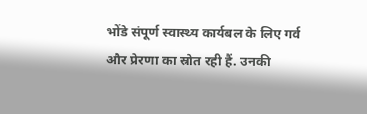भोंडे संपूर्ण स्वास्थ्य कार्यबल के लिए गर्व और प्रेरणा का स्रोत रही हैं. उनकी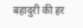बहादुरी की हर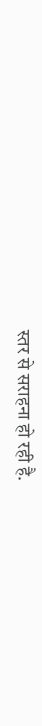स्तर से सराहना हो रही है.